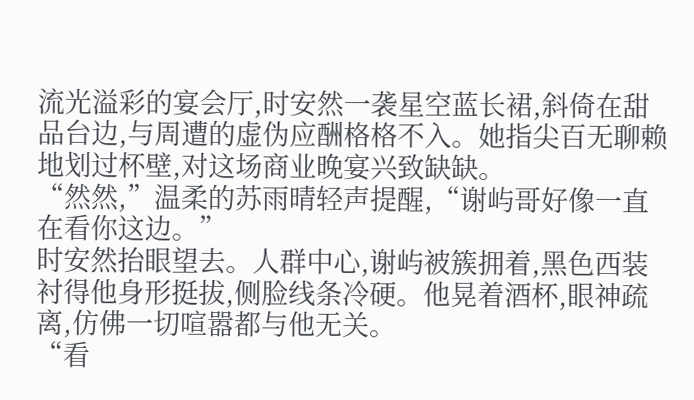流光溢彩的宴会厅,时安然一袭星空蓝长裙,斜倚在甜品台边,与周遭的虚伪应酬格格不入。她指尖百无聊赖地划过杯壁,对这场商业晚宴兴致缺缺。
“然然,”温柔的苏雨晴轻声提醒,“谢屿哥好像一直在看你这边。”
时安然抬眼望去。人群中心,谢屿被簇拥着,黑色西装衬得他身形挺拔,侧脸线条冷硬。他晃着酒杯,眼神疏离,仿佛一切喧嚣都与他无关。
“看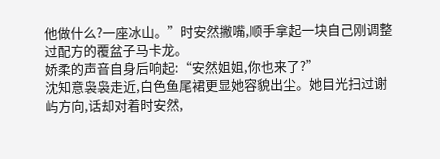他做什么?一座冰山。”时安然撇嘴,顺手拿起一块自己刚调整过配方的覆盆子马卡龙。
娇柔的声音自身后响起:“安然姐姐,你也来了?”
沈知意袅袅走近,白色鱼尾裙更显她容貌出尘。她目光扫过谢屿方向,话却对着时安然,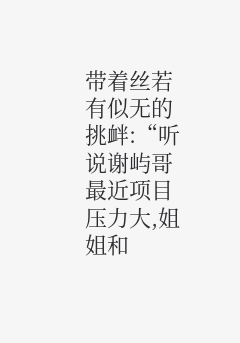带着丝若有似无的挑衅:“听说谢屿哥最近项目压力大,姐姐和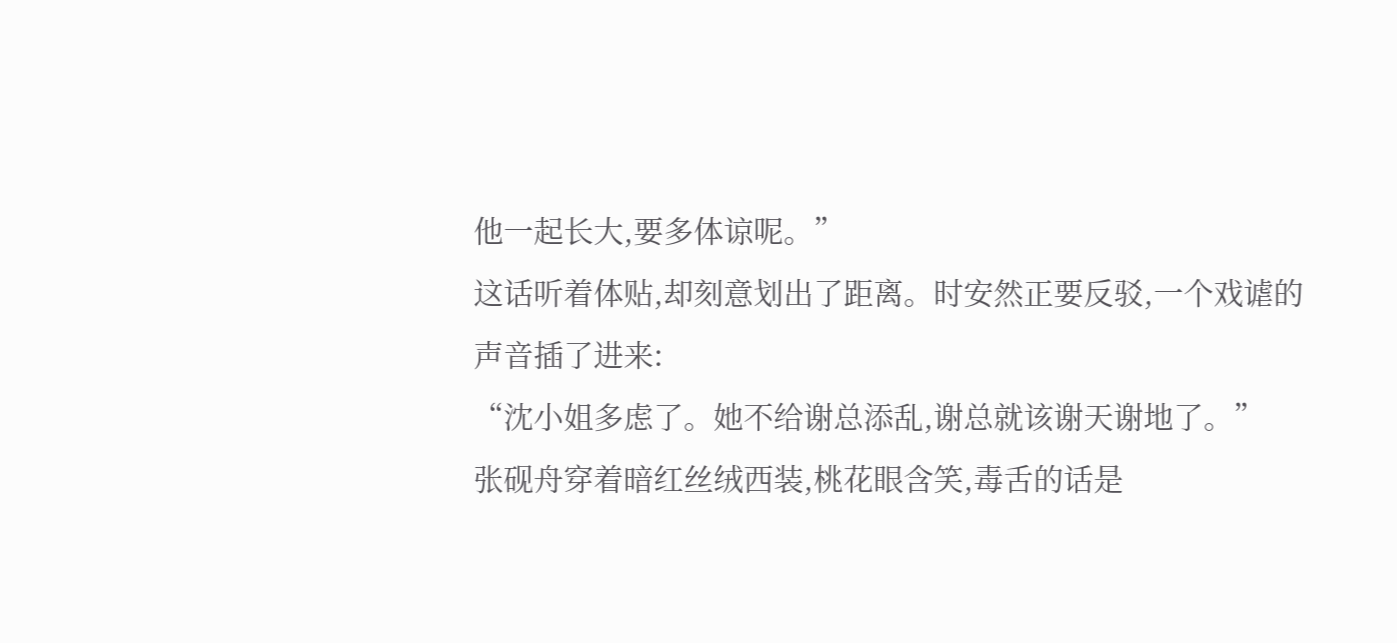他一起长大,要多体谅呢。”
这话听着体贴,却刻意划出了距离。时安然正要反驳,一个戏谑的声音插了进来:
“沈小姐多虑了。她不给谢总添乱,谢总就该谢天谢地了。”
张砚舟穿着暗红丝绒西装,桃花眼含笑,毒舌的话是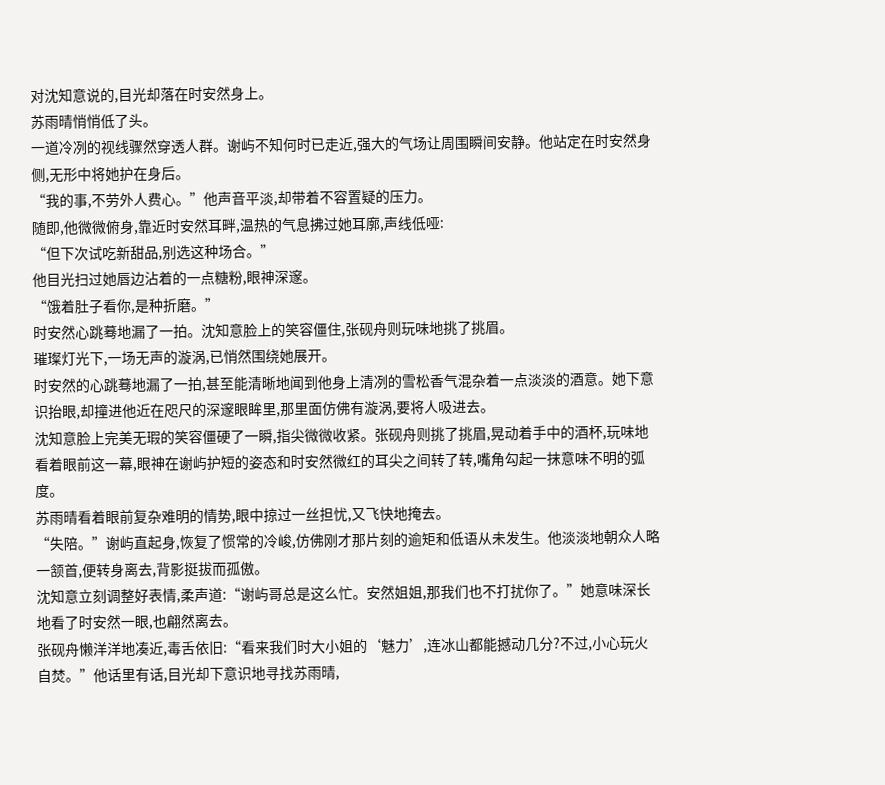对沈知意说的,目光却落在时安然身上。
苏雨晴悄悄低了头。
一道冷冽的视线骤然穿透人群。谢屿不知何时已走近,强大的气场让周围瞬间安静。他站定在时安然身侧,无形中将她护在身后。
“我的事,不劳外人费心。”他声音平淡,却带着不容置疑的压力。
随即,他微微俯身,靠近时安然耳畔,温热的气息拂过她耳廓,声线低哑:
“但下次试吃新甜品,别选这种场合。”
他目光扫过她唇边沾着的一点糖粉,眼神深邃。
“饿着肚子看你,是种折磨。”
时安然心跳蓦地漏了一拍。沈知意脸上的笑容僵住,张砚舟则玩味地挑了挑眉。
璀璨灯光下,一场无声的漩涡,已悄然围绕她展开。
时安然的心跳蓦地漏了一拍,甚至能清晰地闻到他身上清冽的雪松香气混杂着一点淡淡的酒意。她下意识抬眼,却撞进他近在咫尺的深邃眼眸里,那里面仿佛有漩涡,要将人吸进去。
沈知意脸上完美无瑕的笑容僵硬了一瞬,指尖微微收紧。张砚舟则挑了挑眉,晃动着手中的酒杯,玩味地看着眼前这一幕,眼神在谢屿护短的姿态和时安然微红的耳尖之间转了转,嘴角勾起一抹意味不明的弧度。
苏雨晴看着眼前复杂难明的情势,眼中掠过一丝担忧,又飞快地掩去。
“失陪。”谢屿直起身,恢复了惯常的冷峻,仿佛刚才那片刻的逾矩和低语从未发生。他淡淡地朝众人略一颔首,便转身离去,背影挺拔而孤傲。
沈知意立刻调整好表情,柔声道:“谢屿哥总是这么忙。安然姐姐,那我们也不打扰你了。”她意味深长地看了时安然一眼,也翩然离去。
张砚舟懒洋洋地凑近,毒舌依旧:“看来我们时大小姐的‘魅力’,连冰山都能撼动几分?不过,小心玩火自焚。”他话里有话,目光却下意识地寻找苏雨晴,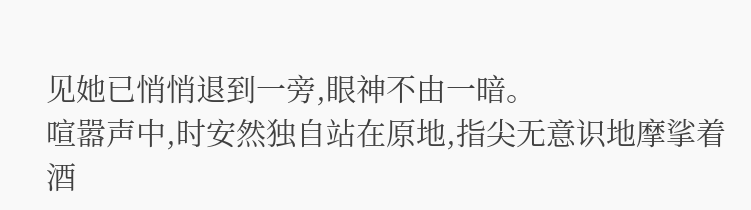见她已悄悄退到一旁,眼神不由一暗。
喧嚣声中,时安然独自站在原地,指尖无意识地摩挲着酒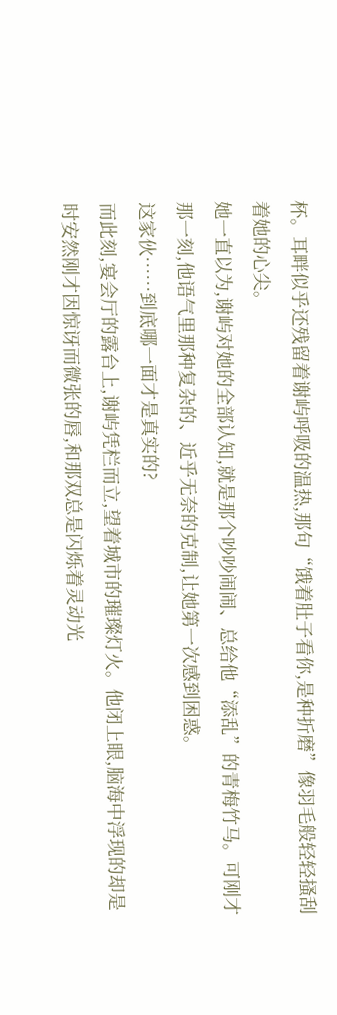杯。耳畔似乎还残留着谢屿呼吸的温热,那句“饿着肚子看你,是种折磨”像羽毛般轻轻搔刮着她的心尖。
她一直以为,谢屿对她的全部认知,就是那个吵吵闹闹、总给他“添乱”的青梅竹马。可刚才那一刻,他语气里那种复杂的、近乎无奈的克制,让她第一次感到困惑。
这家伙……到底哪一面才是真实的?
而此刻,宴会厅的露台上,谢屿凭栏而立,望着城市的璀璨灯火。他闭上眼,脑海中浮现的却是时安然刚才因惊讶而微张的唇,和那双总是闪烁着灵动光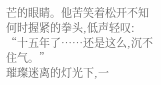芒的眼睛。他苦笑着松开不知何时握紧的拳头,低声轻叹:
“十五年了……还是这么,沉不住气。”
璀璨迷离的灯光下,一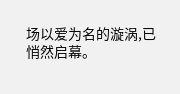场以爱为名的漩涡,已悄然启幕。